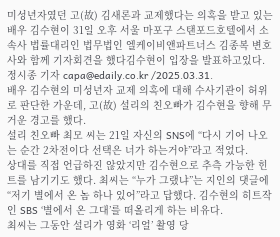미성년자였던 고(故) 김새론과 교제했다는 의혹을 받고 있는 배우 김수현이 31일 오후 서울 마포구 스탠포드호텔에서 소속사 법률대리인 법무법인 엘케이비앤파트너스 김종복 변호사와 함께 기자회견을 했다김수현이 입장을 발표하고있다. 정시종 기자 capa@edaily.co.kr /2025.03.31.
배우 김수현의 미성년자 교제 의혹에 대해 수사기관이 허위로 판단한 가운데, 고(故) 설리의 친오빠가 김수현을 향해 무거운 경고를 했다.
설리 친오빠 최모 씨는 21일 자신의 SNS에 “다시 기어 나오는 순간 2차전이다 선택은 너가 하는거야”라고 적었다.
상대를 직접 언급하진 않았지만 김수현으로 추측 가능한 힌트를 남기기도 했다. 최씨는 “누가 그랬냐”는 지인의 댓글에 “저기 별에서 온 놈 하나 있어”라고 답했다. 김수현의 히트작인 SBS ‘별에서 온 그대’를 떠올리게 하는 비유다.
최씨는 그동안 설리가 영화 ‘리얼’ 촬영 당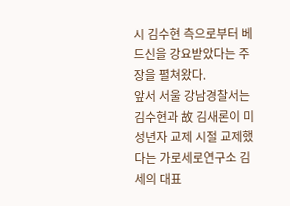시 김수현 측으로부터 베드신을 강요받았다는 주장을 펼쳐왔다.
앞서 서울 강남경찰서는 김수현과 故 김새론이 미성년자 교제 시절 교제했다는 가로세로연구소 김세의 대표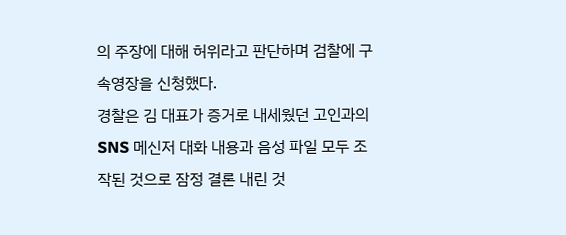의 주장에 대해 허위라고 판단하며 검찰에 구속영장을 신청했다.
경찰은 김 대표가 증거로 내세웠던 고인과의 SNS 메신저 대화 내용과 음성 파일 모두 조작된 것으로 잠정 결론 내린 것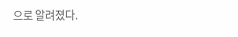으로 알려졌다.